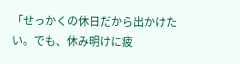「せっかくの休日だから出かけたい。でも、休み明けに疲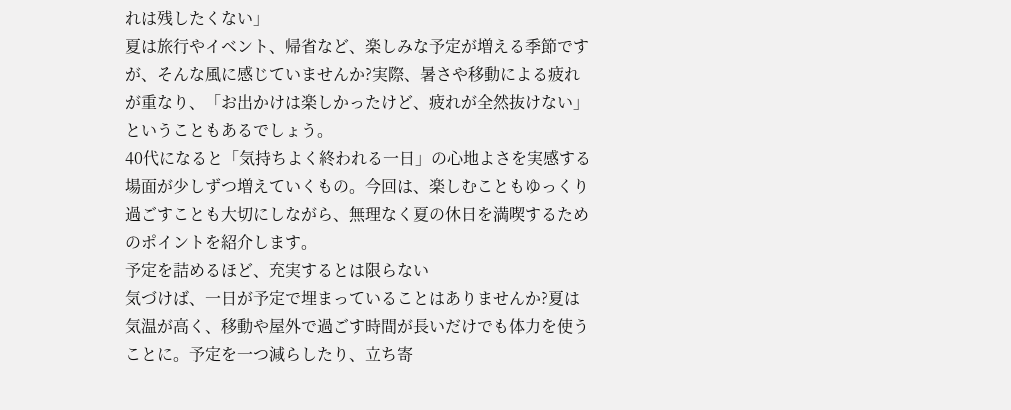れは残したくない」
夏は旅行やイベント、帰省など、楽しみな予定が増える季節ですが、そんな風に感じていませんか?実際、暑さや移動による疲れが重なり、「お出かけは楽しかったけど、疲れが全然抜けない」ということもあるでしょう。
40代になると「気持ちよく終われる一日」の心地よさを実感する場面が少しずつ増えていくもの。今回は、楽しむこともゆっくり過ごすことも大切にしながら、無理なく夏の休日を満喫するためのポイントを紹介します。
予定を詰めるほど、充実するとは限らない
気づけば、一日が予定で埋まっていることはありませんか?夏は気温が高く、移動や屋外で過ごす時間が長いだけでも体力を使うことに。予定を一つ減らしたり、立ち寄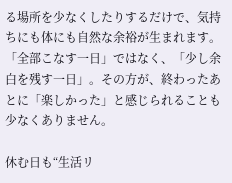る場所を少なくしたりするだけで、気持ちにも体にも自然な余裕が生まれます。「全部こなす一日」ではなく、「少し余白を残す一日」。その方が、終わったあとに「楽しかった」と感じられることも少なくありません。

休む日も“生活リ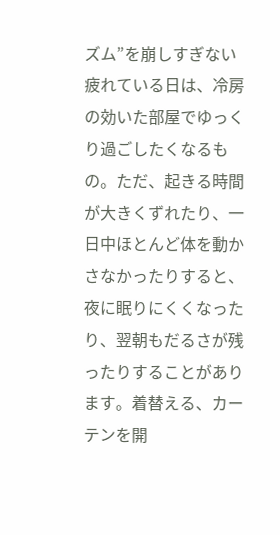ズム”を崩しすぎない
疲れている日は、冷房の効いた部屋でゆっくり過ごしたくなるもの。ただ、起きる時間が大きくずれたり、一日中ほとんど体を動かさなかったりすると、夜に眠りにくくなったり、翌朝もだるさが残ったりすることがあります。着替える、カーテンを開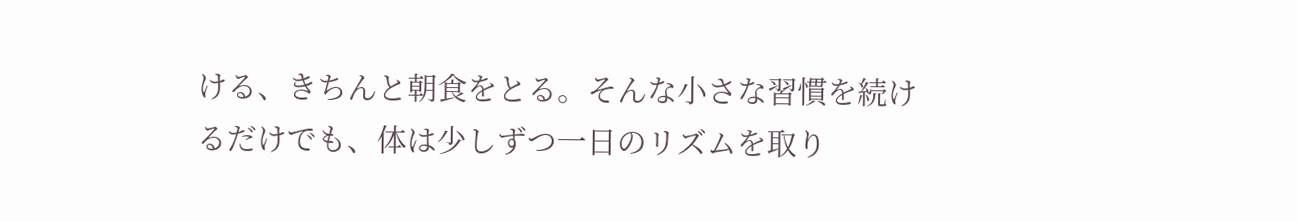ける、きちんと朝食をとる。そんな小さな習慣を続けるだけでも、体は少しずつ一日のリズムを取り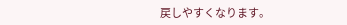戻しやすくなります。